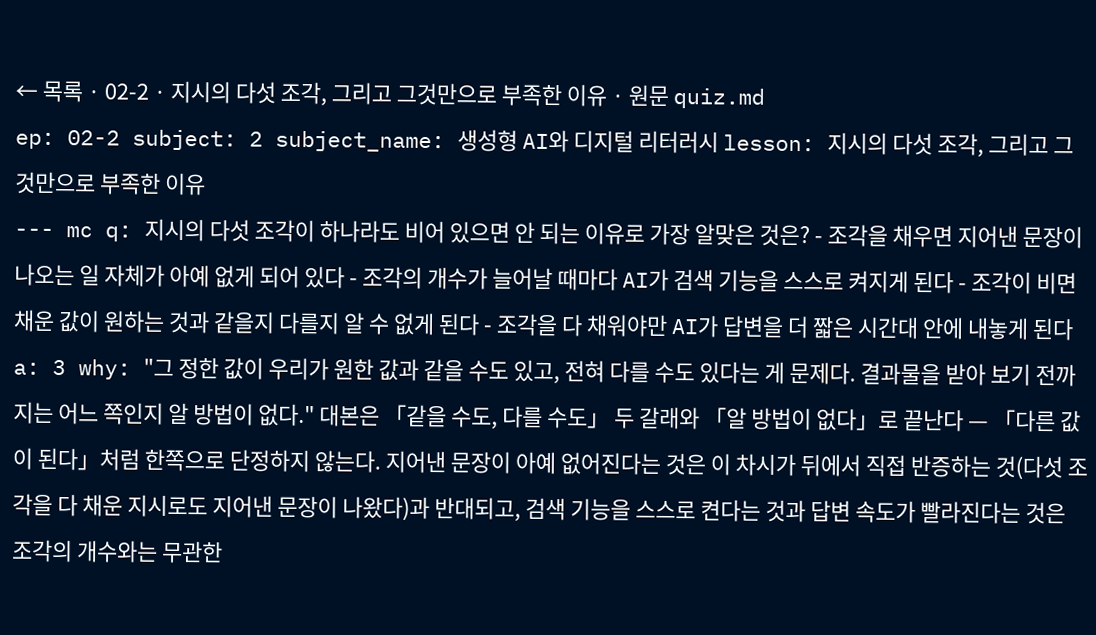← 목록 · 02-2 · 지시의 다섯 조각, 그리고 그것만으로 부족한 이유 · 원문 quiz.md
ep: 02-2 subject: 2 subject_name: 생성형 AI와 디지털 리터러시 lesson: 지시의 다섯 조각, 그리고 그것만으로 부족한 이유
--- mc q: 지시의 다섯 조각이 하나라도 비어 있으면 안 되는 이유로 가장 알맞은 것은? - 조각을 채우면 지어낸 문장이 나오는 일 자체가 아예 없게 되어 있다 - 조각의 개수가 늘어날 때마다 AI가 검색 기능을 스스로 켜지게 된다 - 조각이 비면 채운 값이 원하는 것과 같을지 다를지 알 수 없게 된다 - 조각을 다 채워야만 AI가 답변을 더 짧은 시간대 안에 내놓게 된다 a: 3 why: "그 정한 값이 우리가 원한 값과 같을 수도 있고, 전혀 다를 수도 있다는 게 문제다. 결과물을 받아 보기 전까지는 어느 쪽인지 알 방법이 없다." 대본은 「같을 수도, 다를 수도」 두 갈래와 「알 방법이 없다」로 끝난다 — 「다른 값이 된다」처럼 한쪽으로 단정하지 않는다. 지어낸 문장이 아예 없어진다는 것은 이 차시가 뒤에서 직접 반증하는 것(다섯 조각을 다 채운 지시로도 지어낸 문장이 나왔다)과 반대되고, 검색 기능을 스스로 켠다는 것과 답변 속도가 빨라진다는 것은 조각의 개수와는 무관한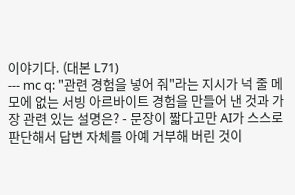이야기다. (대본 L71)
--- mc q: "관련 경험을 넣어 줘"라는 지시가 넉 줄 메모에 없는 서빙 아르바이트 경험을 만들어 낸 것과 가장 관련 있는 설명은? - 문장이 짧다고만 AI가 스스로 판단해서 답변 자체를 아예 거부해 버린 것이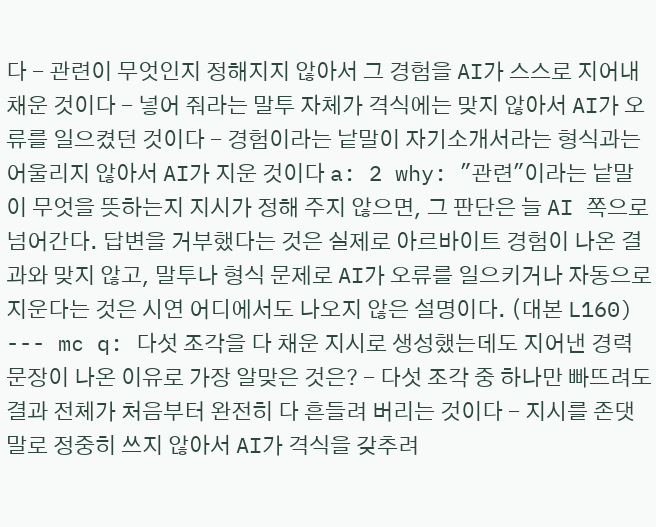다 - 관련이 무엇인지 정해지지 않아서 그 경험을 AI가 스스로 지어내 채운 것이다 - 넣어 줘라는 말투 자체가 격식에는 맞지 않아서 AI가 오류를 일으켰던 것이다 - 경험이라는 낱말이 자기소개서라는 형식과는 어울리지 않아서 AI가 지운 것이다 a: 2 why: "관련"이라는 낱말이 무엇을 뜻하는지 지시가 정해 주지 않으면, 그 판단은 늘 AI 쪽으로 넘어간다. 답변을 거부했다는 것은 실제로 아르바이트 경험이 나온 결과와 맞지 않고, 말투나 형식 문제로 AI가 오류를 일으키거나 자동으로 지운다는 것은 시연 어디에서도 나오지 않은 설명이다. (대본 L160)
--- mc q: 다섯 조각을 다 채운 지시로 생성했는데도 지어낸 경력 문장이 나온 이유로 가장 알맞은 것은? - 다섯 조각 중 하나만 빠뜨려도 결과 전체가 처음부터 완전히 다 흔들려 버리는 것이다 - 지시를 존댓말로 정중히 쓰지 않아서 AI가 격식을 갖추려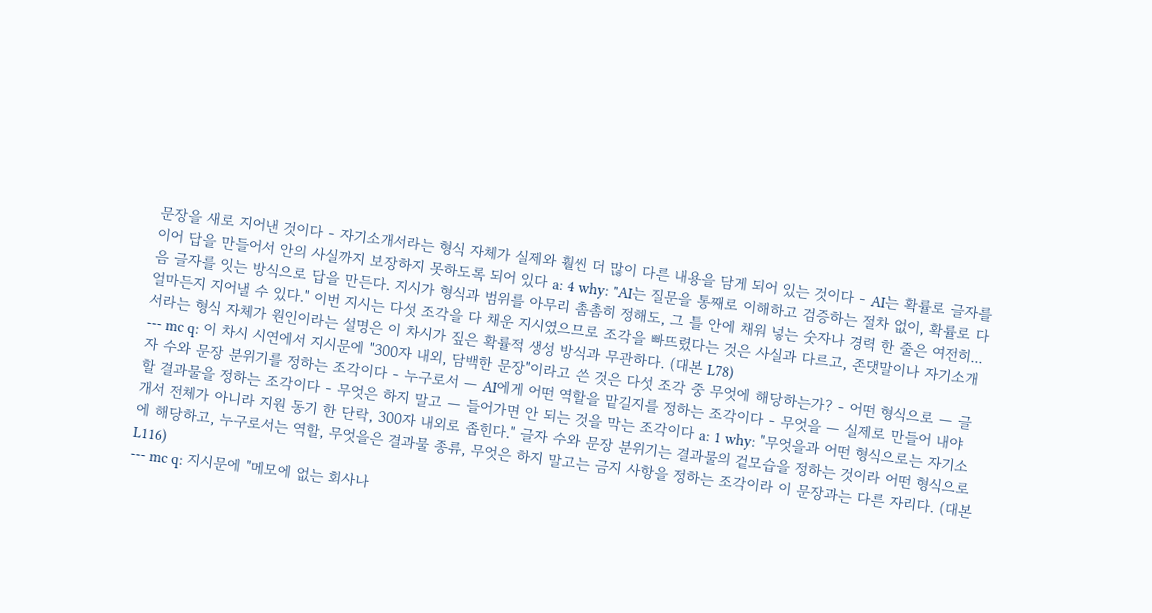문장을 새로 지어낸 것이다 - 자기소개서라는 형식 자체가 실제와 훨씬 더 많이 다른 내용을 담게 되어 있는 것이다 - AI는 확률로 글자를 이어 답을 만들어서 안의 사실까지 보장하지 못하도록 되어 있다 a: 4 why: "AI는 질문을 통째로 이해하고 검증하는 절차 없이, 확률로 다음 글자를 잇는 방식으로 답을 만든다. 지시가 형식과 범위를 아무리 촘촘히 정해도, 그 틀 안에 채워 넣는 숫자나 경력 한 줄은 여전히... 얼마든지 지어낼 수 있다." 이번 지시는 다섯 조각을 다 채운 지시였으므로 조각을 빠뜨렸다는 것은 사실과 다르고, 존댓말이나 자기소개서라는 형식 자체가 원인이라는 설명은 이 차시가 짚은 확률적 생성 방식과 무관하다. (대본 L78)
--- mc q: 이 차시 시연에서 지시문에 "300자 내외, 담백한 문장"이라고 쓴 것은 다섯 조각 중 무엇에 해당하는가? - 어떤 형식으로 — 글자 수와 문장 분위기를 정하는 조각이다 - 누구로서 — AI에게 어떤 역할을 맡길지를 정하는 조각이다 - 무엇을 — 실제로 만들어 내야 할 결과물을 정하는 조각이다 - 무엇은 하지 말고 — 들어가면 안 되는 것을 막는 조각이다 a: 1 why: "무엇을과 어떤 형식으로는 자기소개서 전체가 아니라 지원 동기 한 단락, 300자 내외로 좁힌다." 글자 수와 문장 분위기는 결과물의 겉모습을 정하는 것이라 어떤 형식으로에 해당하고, 누구로서는 역할, 무엇을은 결과물 종류, 무엇은 하지 말고는 금지 사항을 정하는 조각이라 이 문장과는 다른 자리다. (대본 L116)
--- mc q: 지시문에 "메모에 없는 회사나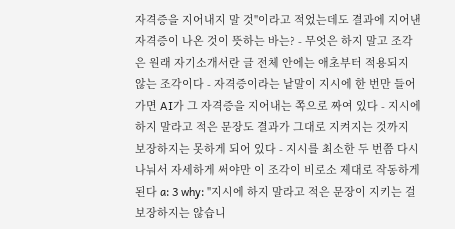자격증을 지어내지 말 것"이라고 적었는데도 결과에 지어낸 자격증이 나온 것이 뜻하는 바는? - 무엇은 하지 말고 조각은 원래 자기소개서란 글 전체 안에는 애초부터 적용되지 않는 조각이다 - 자격증이라는 낱말이 지시에 한 번만 들어가면 AI가 그 자격증을 지어내는 쪽으로 짜여 있다 - 지시에 하지 말라고 적은 문장도 결과가 그대로 지켜지는 것까지 보장하지는 못하게 되어 있다 - 지시를 최소한 두 번쯤 다시 나눠서 자세하게 써야만 이 조각이 비로소 제대로 작동하게 된다 a: 3 why: "지시에 하지 말라고 적은 문장이 지키는 걸 보장하지는 않습니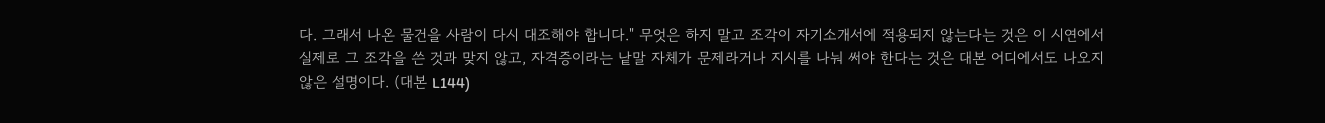다. 그래서 나온 물건을 사람이 다시 대조해야 합니다." 무엇은 하지 말고 조각이 자기소개서에 적용되지 않는다는 것은 이 시연에서 실제로 그 조각을 쓴 것과 맞지 않고, 자격증이라는 낱말 자체가 문제라거나 지시를 나눠 써야 한다는 것은 대본 어디에서도 나오지 않은 설명이다. (대본 L144)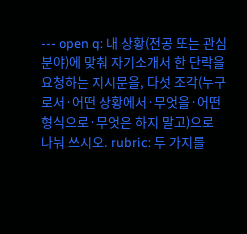--- open q: 내 상황(전공 또는 관심 분야)에 맞춰 자기소개서 한 단락을 요청하는 지시문을, 다섯 조각(누구로서·어떤 상황에서·무엇을·어떤 형식으로·무엇은 하지 말고)으로 나눠 쓰시오. rubric: 두 가지를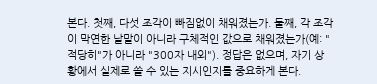본다. 첫째, 다섯 조각이 빠짐없이 채워졌는가. 둘째, 각 조각이 막연한 낱말이 아니라 구체적인 값으로 채워졌는가(예: "적당히"가 아니라 "300자 내외"). 정답은 없으며, 자기 상황에서 실제로 쓸 수 있는 지시인지를 중요하게 본다.